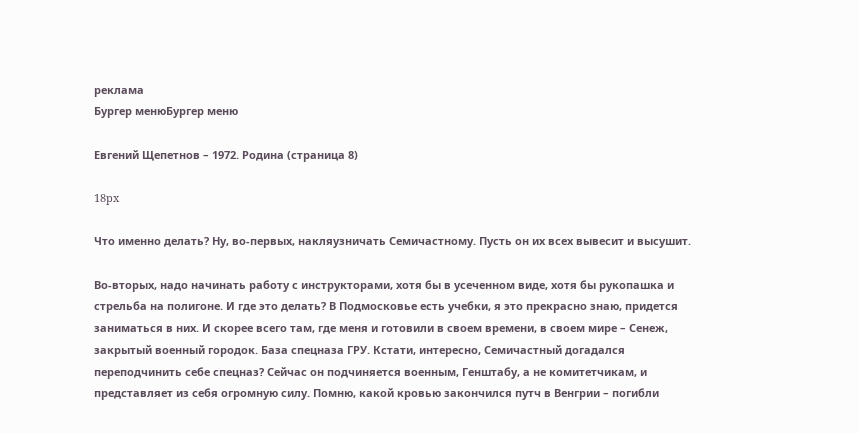реклама
Бургер менюБургер меню

Евгений Щепетнов – 1972. Родина (страница 8)

18px

Что именно делать? Ну, во-первых, накляузничать Семичастному. Пусть он их всех вывесит и высушит.

Во-вторых, надо начинать работу с инструкторами, хотя бы в усеченном виде, хотя бы рукопашка и стрельба на полигоне. И где это делать? В Подмосковье есть учебки, я это прекрасно знаю, придется заниматься в них. И скорее всего там, где меня и готовили в своем времени, в своем мире – Сенеж, закрытый военный городок. База спецназа ГРУ. Кстати, интересно, Семичастный догадался переподчинить себе спецназ? Сейчас он подчиняется военным, Генштабу, а не комитетчикам, и представляет из себя огромную силу. Помню, какой кровью закончился путч в Венгрии – погибли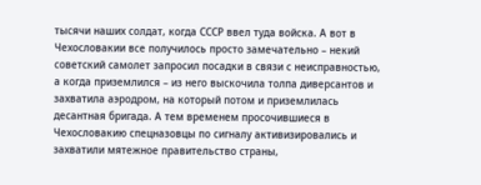тысячи наших солдат, когда СССР ввел туда войска. А вот в Чехословакии все получилось просто замечательно – некий советский самолет запросил посадки в связи с неисправностью, а когда приземлился – из него выскочила толпа диверсантов и захватила аэродром, на который потом и приземлилась десантная бригада. А тем временем просочившиеся в Чехословакию спецназовцы по сигналу активизировались и захватили мятежное правительство страны,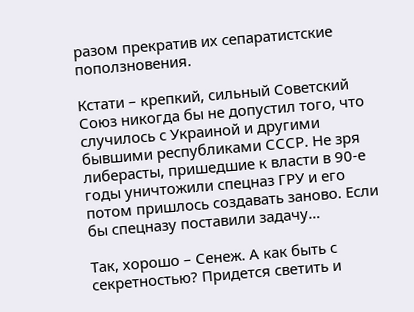разом прекратив их сепаратистские поползновения.

Кстати – крепкий, сильный Советский Союз никогда бы не допустил того, что случилось с Украиной и другими бывшими республиками СССР. Не зря либерасты, пришедшие к власти в 90-е годы уничтожили спецназ ГРУ и его потом пришлось создавать заново. Если бы спецназу поставили задачу…

Так, хорошо – Сенеж. А как быть с секретностью? Придется светить и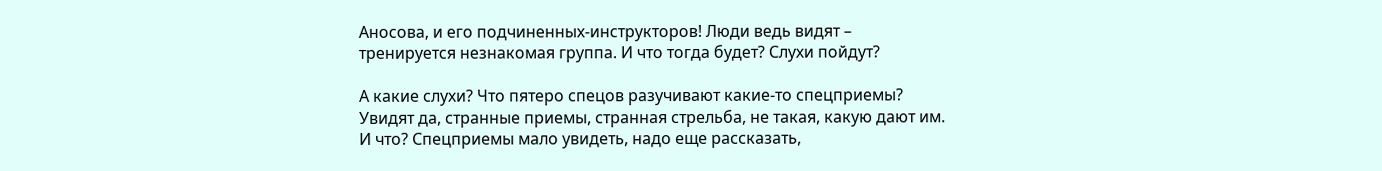Аносова, и его подчиненных-инструкторов! Люди ведь видят – тренируется незнакомая группа. И что тогда будет? Слухи пойдут?

А какие слухи? Что пятеро спецов разучивают какие-то спецприемы? Увидят да, странные приемы, странная стрельба, не такая, какую дают им. И что? Спецприемы мало увидеть, надо еще рассказать,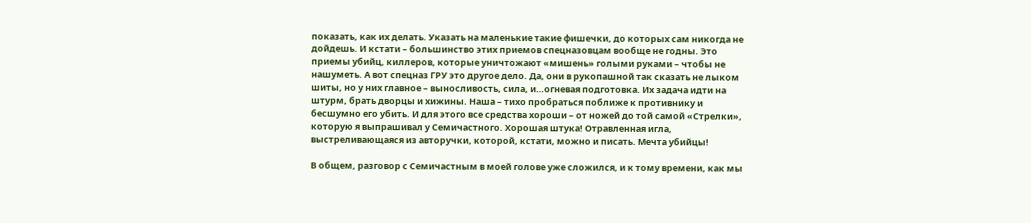показать, как их делать. Указать на маленькие такие фишечки, до которых сам никогда не дойдешь. И кстати – большинство этих приемов спецназовцам вообще не годны. Это приемы убийц, киллеров, которые уничтожают «мишень» голыми руками – чтобы не нашуметь. А вот спецназ ГРУ это другое дело. Да, они в рукопашной так сказать не лыком шиты, но у них главное – выносливость, сила, и…огневая подготовка. Их задача идти на штурм, брать дворцы и хижины. Наша – тихо пробраться поближе к противнику и бесшумно его убить. И для этого все средства хороши – от ножей до той самой «Стрелки», которую я выпрашивал у Семичастного. Хорошая штука! Отравленная игла, выстреливающаяся из авторучки, которой, кстати, можно и писать. Мечта убийцы!

В общем, разговор с Семичастным в моей голове уже сложился, и к тому времени, как мы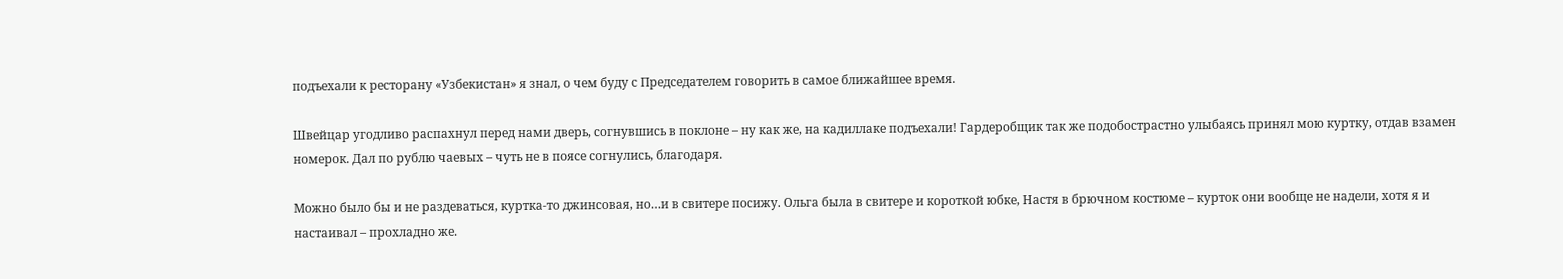подъехали к ресторану «Узбекистан» я знал, о чем буду с Председателем говорить в самое ближайшее время.

Швейцар угодливо распахнул перед нами дверь, согнувшись в поклоне – ну как же, на кадиллаке подъехали! Гардеробщик так же подобострастно улыбаясь принял мою куртку, отдав взамен номерок. Дал по рублю чаевых – чуть не в поясе согнулись, благодаря.

Можно было бы и не раздеваться, куртка-то джинсовая, но…и в свитере посижу. Ольга была в свитере и короткой юбке, Настя в брючном костюме – курток они вообще не надели, хотя я и настаивал – прохладно же.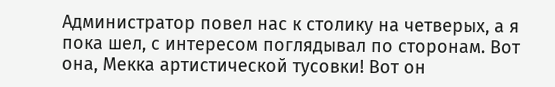Администратор повел нас к столику на четверых, а я пока шел, с интересом поглядывал по сторонам. Вот она, Мекка артистической тусовки! Вот он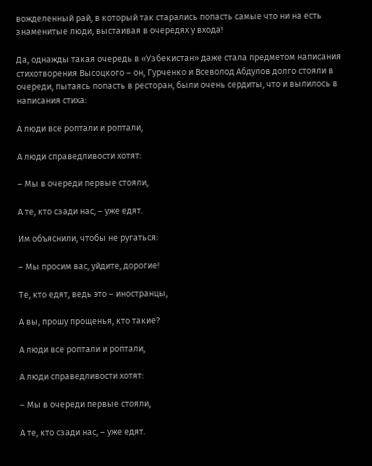вожделенный рай, в который так старались попасть самые что ни на есть знаменитые люди, выстаивая в очередях у входа!

Да, однажды такая очередь в «Узбекистан» даже стала предметом написания стихотворения Высоцкого – он, Гурченко и Всеволод Абдулов долго стояли в очереди, пытаясь попасть в ресторан, были очень сердиты, что и вылилось в написания стиха:

А люди все роптали и роптали,

А люди справедливости хотят:

– Мы в очереди первыe стояли,

А те, кто сзади нас, – уже едят.

Им объяснили, чтобы не ругаться:

– Мы просим вас, уйдите, дорогие!

Те, кто едят, ведь это – иностранцы,

А вы, прошу прощенья, кто такие?

А люди все роптали и роптали,

А люди справедливости хотят:

– Мы в очереди первыe стояли,

А те, кто сзади нас, – уже едят.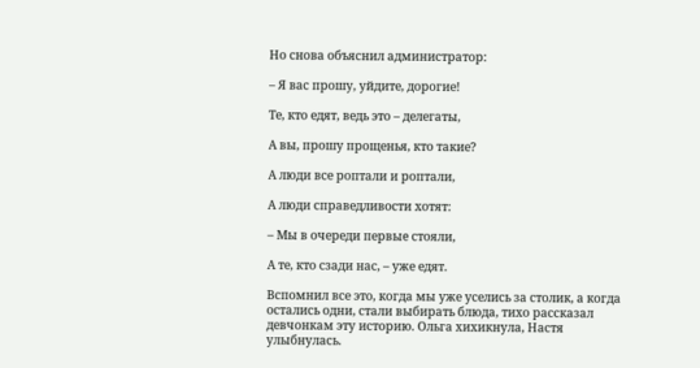Но снова объяснил администратор:

– Я вас прошу, уйдите, дорогие!

Те, кто едят, ведь это – делегаты,

А вы, прошу прощенья, кто такие?

А люди все роптали и роптали,

А люди справедливости хотят:

– Мы в очереди первыe стояли,

А те, кто сзади нас, – уже едят.

Вспомнил все это, когда мы уже уселись за столик, а когда остались одни, стали выбирать блюда, тихо рассказал девчонкам эту историю. Ольга хихикнула, Настя улыбнулась.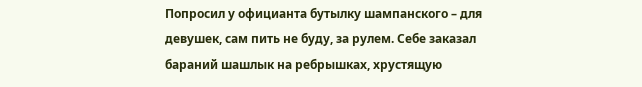Попросил у официанта бутылку шампанского – для девушек, сам пить не буду, за рулем. Себе заказал бараний шашлык на ребрышках, хрустящую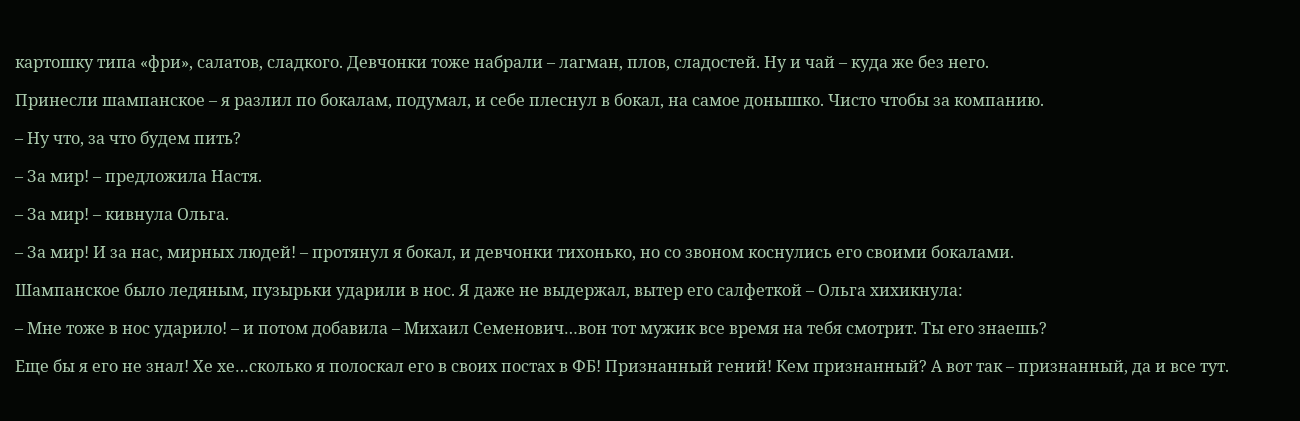картошку типа «фри», салатов, сладкого. Девчонки тоже набрали – лагман, плов, сладостей. Ну и чай – куда же без него.

Принесли шампанское – я разлил по бокалам, подумал, и себе плеснул в бокал, на самое донышко. Чисто чтобы за компанию.

– Ну что, за что будем пить?

– За мир! – предложила Настя.

– За мир! – кивнула Ольга.

– За мир! И за нас, мирных людей! – протянул я бокал, и девчонки тихонько, но со звоном коснулись его своими бокалами.

Шампанское было ледяным, пузырьки ударили в нос. Я даже не выдержал, вытер его салфеткой – Ольга хихикнула:

– Мне тоже в нос ударило! – и потом добавила – Михаил Семенович…вон тот мужик все время на тебя смотрит. Ты его знаешь?

Еще бы я его не знал! Хе хе…сколько я полоскал его в своих постах в ФБ! Признанный гений! Кем признанный? А вот так – признанный, да и все тут.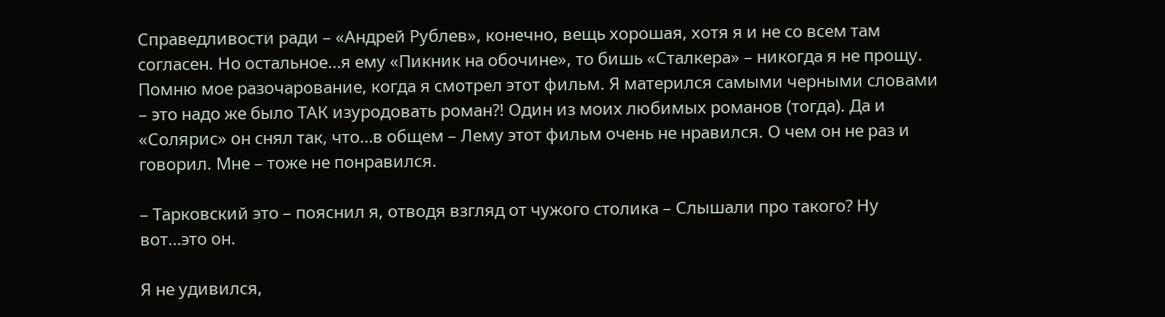Справедливости ради – «Андрей Рублев», конечно, вещь хорошая, хотя я и не со всем там согласен. Но остальное…я ему «Пикник на обочине», то бишь «Сталкера» – никогда я не прощу. Помню мое разочарование, когда я смотрел этот фильм. Я матерился самыми черными словами – это надо же было ТАК изуродовать роман?! Один из моих любимых романов (тогда). Да и «Солярис» он снял так, что…в общем – Лему этот фильм очень не нравился. О чем он не раз и говорил. Мне – тоже не понравился.

– Тарковский это – пояснил я, отводя взгляд от чужого столика – Слышали про такого? Ну вот…это он.

Я не удивился,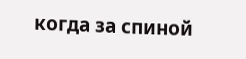когда за спиной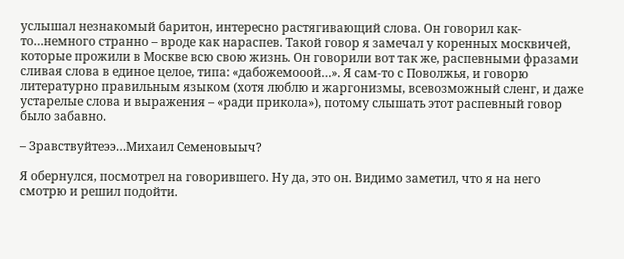услышал незнакомый баритон, интересно растягивающий слова. Он говорил как-то…немного странно – вроде как нараспев. Такой говор я замечал у коренных москвичей, которые прожили в Москве всю свою жизнь. Он говорили вот так же, распевными фразами сливая слова в единое целое, типа: «дабожемооой…». Я сам-то с Поволжья, и говорю литературно правильным языком (хотя люблю и жаргонизмы, всевозможный сленг, и даже устарелые слова и выражения – «ради прикола»), потому слышать этот распевный говор было забавно.

– Зравствуйтеээ…Михаил Семеновыыч?

Я обернулся, посмотрел на говорившего. Ну да, это он. Видимо заметил, что я на него смотрю и решил подойти.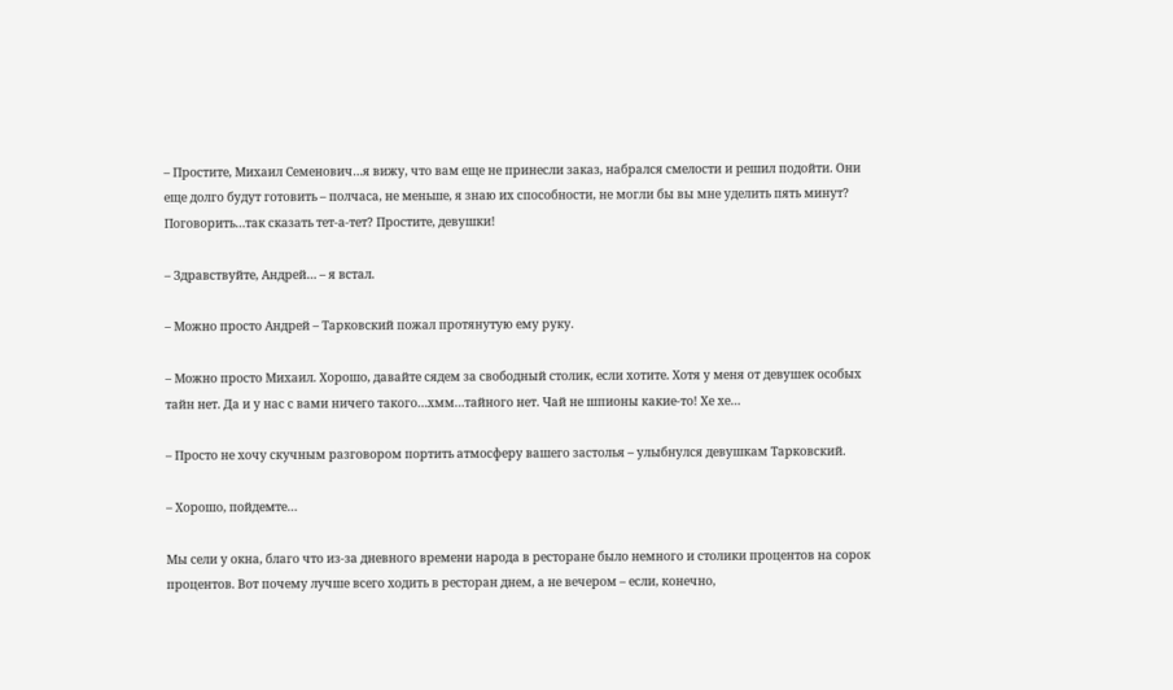– Простите, Михаил Семенович…я вижу, что вам еще не принесли заказ, набрался смелости и решил подойти. Они еще долго будут готовить – полчаса, не меньше, я знаю их способности, не могли бы вы мне уделить пять минут? Поговорить…так сказать тет-а-тет? Простите, девушки!

– Здравствуйте, Андрей… – я встал.

– Можно просто Андрей – Тарковский пожал протянутую ему руку.

– Можно просто Михаил. Хорошо, давайте сядем за свободный столик, если хотите. Хотя у меня от девушек особых тайн нет. Да и у нас с вами ничего такого…хмм…тайного нет. Чай не шпионы какие-то! Хе хе…

– Просто не хочу скучным разговором портить атмосферу вашего застолья – улыбнулся девушкам Тарковский.

– Хорошо, пойдемте…

Мы сели у окна, благо что из-за дневного времени народа в ресторане было немного и столики процентов на сорок процентов. Вот почему лучше всего ходить в ресторан днем, а не вечером – если, конечно,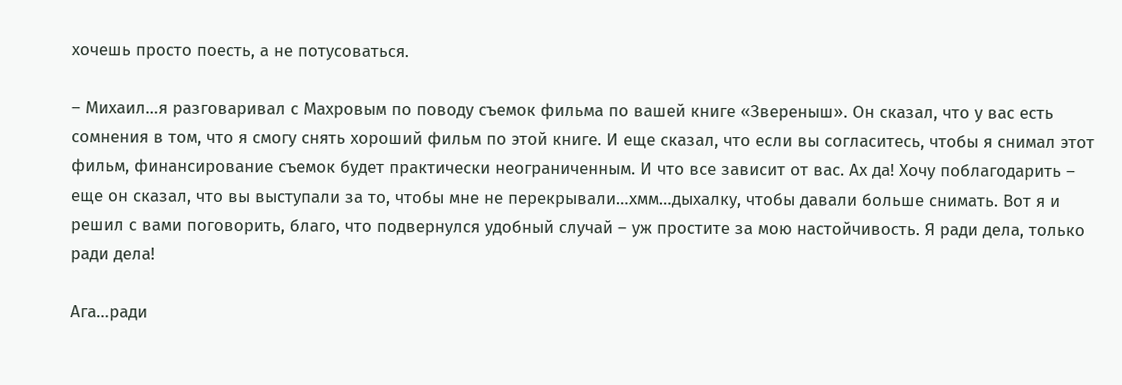хочешь просто поесть, а не потусоваться.

– Михаил…я разговаривал с Махровым по поводу съемок фильма по вашей книге «Звереныш». Он сказал, что у вас есть сомнения в том, что я смогу снять хороший фильм по этой книге. И еще сказал, что если вы согласитесь, чтобы я снимал этот фильм, финансирование съемок будет практически неограниченным. И что все зависит от вас. Ах да! Хочу поблагодарить – еще он сказал, что вы выступали за то, чтобы мне не перекрывали…хмм…дыхалку, чтобы давали больше снимать. Вот я и решил с вами поговорить, благо, что подвернулся удобный случай – уж простите за мою настойчивость. Я ради дела, только ради дела!

Ага…ради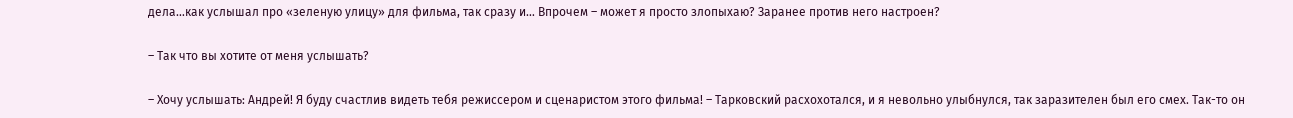дела…как услышал про «зеленую улицу» для фильма, так сразу и… Впрочем – может я просто злопыхаю? Заранее против него настроен?

– Так что вы хотите от меня услышать?

– Хочу услышать: Андрей! Я буду счастлив видеть тебя режиссером и сценаристом этого фильма! – Тарковский расхохотался, и я невольно улыбнулся, так заразителен был его смех. Так-то он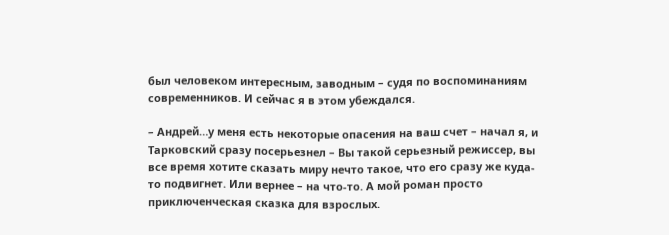был человеком интересным, заводным – судя по воспоминаниям современников. И сейчас я в этом убеждался.

– Андрей…у меня есть некоторые опасения на ваш счет – начал я, и Тарковский сразу посерьезнел – Вы такой серьезный режиссер, вы все время хотите сказать миру нечто такое, что его сразу же куда-то подвигнет. Или вернее – на что-то. А мой роман просто приключенческая сказка для взрослых.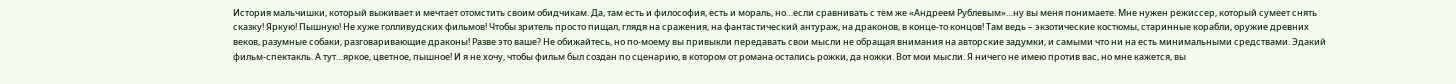История мальчишки, который выживает и мечтает отомстить своим обидчикам. Да, там есть и философия, есть и мораль, но…если сравнивать с тем же «Андреем Рублевым»…ну вы меня понимаете. Мне нужен режиссер, который сумеет снять сказку! Яркую! Пышную! Не хуже голливудских фильмов! Чтобы зритель просто пищал, глядя на сражения, на фантастический антураж, на драконов, в конце-то концов! Там ведь – экзотические костюмы, старинные корабли, оружие древних веков, разумные собаки, разговаривающие драконы! Разве это ваше? Не обижайтесь, но по-моему вы привыкли передавать свои мысли не обращая внимания на авторские задумки, и самыми что ни на есть минимальными средствами. Эдакий фильм-спектакль. А тут…яркое, цветное, пышное! И я не хочу, чтобы фильм был создан по сценарию, в котором от романа остались рожки, да ножки. Вот мои мысли. Я ничего не имею против вас, но мне кажется, вы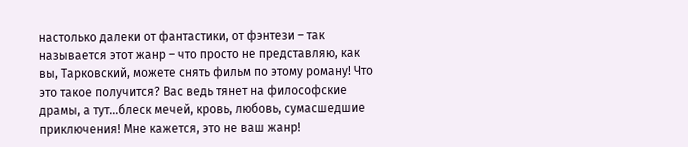настолько далеки от фантастики, от фэнтези – так называется этот жанр – что просто не представляю, как вы, Тарковский, можете снять фильм по этому роману! Что это такое получится? Вас ведь тянет на философские драмы, а тут…блеск мечей, кровь, любовь, сумасшедшие приключения! Мне кажется, это не ваш жанр!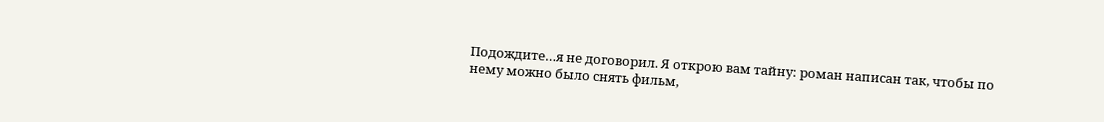Подождите…я не договорил. Я открою вам тайну: роман написан так, чтобы по нему можно было снять фильм,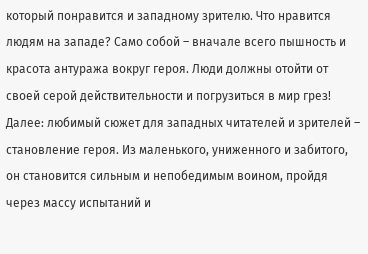который понравится и западному зрителю. Что нравится людям на западе? Само собой – вначале всего пышность и красота антуража вокруг героя. Люди должны отойти от своей серой действительности и погрузиться в мир грез! Далее: любимый сюжет для западных читателей и зрителей – становление героя. Из маленького, униженного и забитого, он становится сильным и непобедимым воином, пройдя через массу испытаний и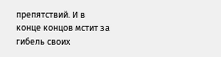препятствий. И в конце концов мстит за гибель своих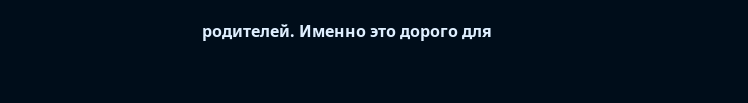родителей. Именно это дорого для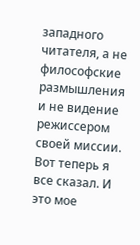западного читателя, а не философские размышления и не видение режиссером своей миссии. Вот теперь я все сказал. И это мое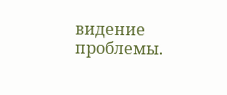видение проблемы.